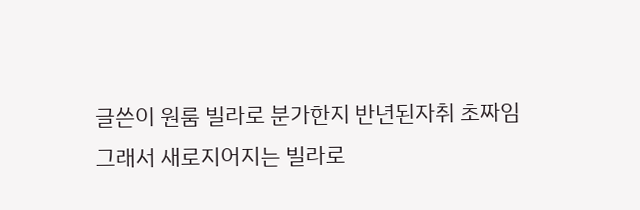글쓴이 원룸 빌라로 분가한지 반년된자취 초짜임 그래서 새로지어지는 빌라로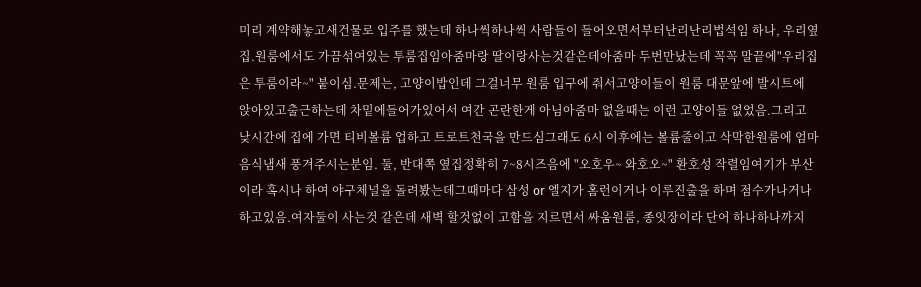미리 계약해놓고새건물로 입주를 했는데 하나씩하나씩 사람들이 들어오면서부터난리난리법석임 하나, 우리옆집.원룸에서도 가끔섞여있는 투룸집임아줌마랑 딸이랑사는것같은데아줌마 두번만났는데 꼭꼭 말끝에"우리집은 투룸이라~" 붙이심.문제는, 고양이밥인데 그걸너무 원룸 입구에 줘서고양이들이 원룸 대문앞에 발시트에 앉아있고출근하는데 차밑에들어가있어서 여간 곤란한게 아님아줌마 없을때는 이런 고양이들 없었음.그리고 낮시간에 집에 가면 티비볼륨 업하고 트로트천국을 만드심그래도 6시 이후에는 볼륨줄이고 삭막한원룸에 엄마음식냄새 풍겨주시는분임. 둘, 반대쪽 옆집정확히 7~8시즈음에 "오호우~ 와호오~" 환호성 작렬임여기가 부산이라 혹시나 하여 야구체널을 돌려봤는데그때마다 삼성 or 엘지가 홈런이거나 이루진출을 하며 점수가나거나 하고있음.여자둘이 사는것 같은데 새벽 할것없이 고함을 지르면서 싸움원룸, 종잇장이라 단어 하나하나까지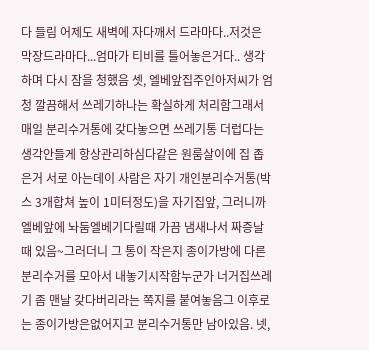다 들림 어제도 새벽에 자다깨서 드라마다..저것은 막장드라마다...엄마가 티비를 틀어놓은거다.. 생각하며 다시 잠을 청했음 셋, 엘베앞집주인아저씨가 엄청 깔끔해서 쓰레기하나는 확실하게 처리함그래서 매일 분리수거통에 갖다놓으면 쓰레기통 더럽다는 생각안들게 항상관리하심다같은 원룸살이에 집 좁은거 서로 아는데이 사람은 자기 개인분리수거통(박스 3개합쳐 높이 1미터정도)을 자기집앞, 그러니까 엘베앞에 놔둠엘베기다릴때 가끔 냄새나서 짜증날 때 있음~그러더니 그 통이 작은지 종이가방에 다른 분리수거를 모아서 내놓기시작함누군가 너거집쓰레기 좀 맨날 갖다버리라는 쪽지를 붙여놓음그 이후로는 종이가방은없어지고 분리수거통만 남아있음. 넷,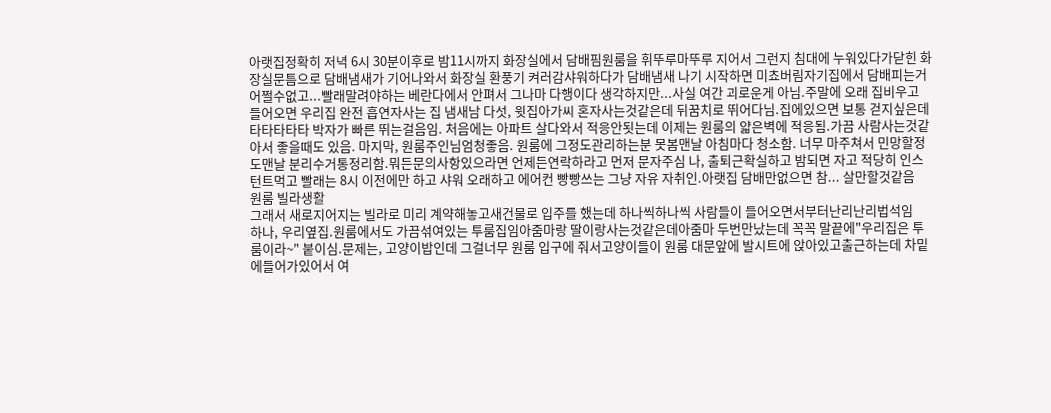아랫집정확히 저녁 6시 30분이후로 밤11시까지 화장실에서 담배핌원룸을 휘뚜루마뚜루 지어서 그런지 침대에 누워있다가닫힌 화장실문틈으로 담배냄새가 기어나와서 화장실 환풍기 켜러감샤워하다가 담배냄새 나기 시작하면 미쵸버림자기집에서 담배피는거 어쩔수없고...빨래말려야하는 베란다에서 안펴서 그나마 다행이다 생각하지만...사실 여간 괴로운게 아님.주말에 오래 집비우고 들어오면 우리집 완전 흡연자사는 집 냄새남 다섯, 윗집아가씨 혼자사는것같은데 뒤꿈치로 뛰어다님.집에있으면 보통 걷지싶은데 타타타타타 박자가 빠른 뛰는걸음임. 처음에는 아파트 살다와서 적응안됫는데 이제는 원룸의 얇은벽에 적응됨.가끔 사람사는것같아서 좋을때도 있음. 마지막, 원룸주인님엄청좋음. 원룸에 그정도관리하는분 못봄맨날 아침마다 청소함. 너무 마주쳐서 민망할정도맨날 분리수거통정리함.뭐든문의사항있으라면 언제든연락하라고 먼저 문자주심 나, 출퇴근확실하고 밤되면 자고 적당히 인스턴트먹고 빨래는 8시 이전에만 하고 샤워 오래하고 에어컨 빵빵쓰는 그냥 자유 자취인.아랫집 담배만없으면 참... 살만할것같음
원룸 빌라생활
그래서 새로지어지는 빌라로 미리 계약해놓고새건물로 입주를 했는데 하나씩하나씩 사람들이 들어오면서부터난리난리법석임
하나, 우리옆집.원룸에서도 가끔섞여있는 투룸집임아줌마랑 딸이랑사는것같은데아줌마 두번만났는데 꼭꼭 말끝에"우리집은 투룸이라~" 붙이심.문제는, 고양이밥인데 그걸너무 원룸 입구에 줘서고양이들이 원룸 대문앞에 발시트에 앉아있고출근하는데 차밑에들어가있어서 여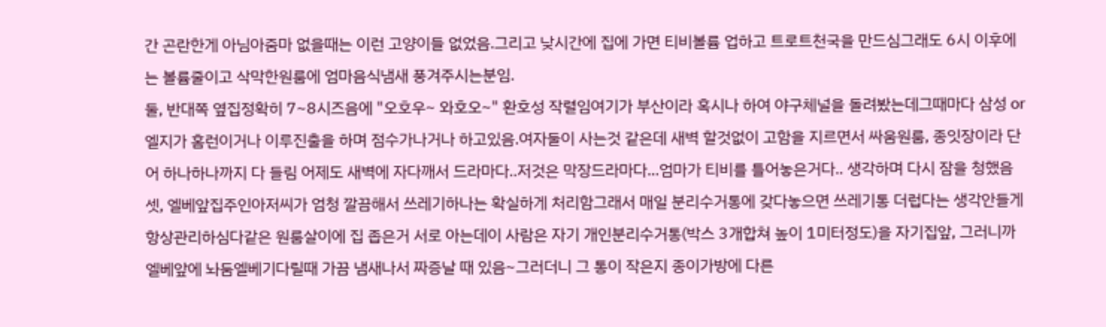간 곤란한게 아님아줌마 없을때는 이런 고양이들 없었음.그리고 낮시간에 집에 가면 티비볼륨 업하고 트로트천국을 만드심그래도 6시 이후에는 볼륨줄이고 삭막한원룸에 엄마음식냄새 풍겨주시는분임.
둘, 반대쪽 옆집정확히 7~8시즈음에 "오호우~ 와호오~" 환호성 작렬임여기가 부산이라 혹시나 하여 야구체널을 돌려봤는데그때마다 삼성 or 엘지가 홈런이거나 이루진출을 하며 점수가나거나 하고있음.여자둘이 사는것 같은데 새벽 할것없이 고함을 지르면서 싸움원룸, 종잇장이라 단어 하나하나까지 다 들림 어제도 새벽에 자다깨서 드라마다..저것은 막장드라마다...엄마가 티비를 틀어놓은거다.. 생각하며 다시 잠을 청했음
셋, 엘베앞집주인아저씨가 엄청 깔끔해서 쓰레기하나는 확실하게 처리함그래서 매일 분리수거통에 갖다놓으면 쓰레기통 더럽다는 생각안들게 항상관리하심다같은 원룸살이에 집 좁은거 서로 아는데이 사람은 자기 개인분리수거통(박스 3개합쳐 높이 1미터정도)을 자기집앞, 그러니까 엘베앞에 놔둠엘베기다릴때 가끔 냄새나서 짜증날 때 있음~그러더니 그 통이 작은지 종이가방에 다른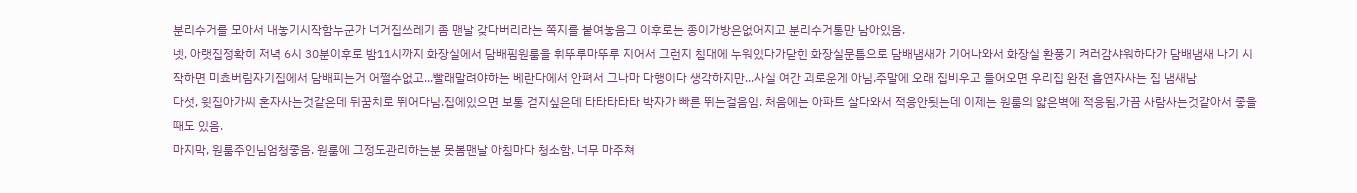분리수거를 모아서 내놓기시작함누군가 너거집쓰레기 좀 맨날 갖다버리라는 쪽지를 붙여놓음그 이후로는 종이가방은없어지고 분리수거통만 남아있음.
넷, 아랫집정확히 저녁 6시 30분이후로 밤11시까지 화장실에서 담배핌원룸을 휘뚜루마뚜루 지어서 그런지 침대에 누워있다가닫힌 화장실문틈으로 담배냄새가 기어나와서 화장실 환풍기 켜러감샤워하다가 담배냄새 나기 시작하면 미쵸버림자기집에서 담배피는거 어쩔수없고...빨래말려야하는 베란다에서 안펴서 그나마 다행이다 생각하지만...사실 여간 괴로운게 아님.주말에 오래 집비우고 들어오면 우리집 완전 흡연자사는 집 냄새남
다섯, 윗집아가씨 혼자사는것같은데 뒤꿈치로 뛰어다님.집에있으면 보통 걷지싶은데 타타타타타 박자가 빠른 뛰는걸음임. 처음에는 아파트 살다와서 적응안됫는데 이제는 원룸의 얇은벽에 적응됨.가끔 사람사는것같아서 좋을때도 있음.
마지막, 원룸주인님엄청좋음. 원룸에 그정도관리하는분 못봄맨날 아침마다 청소함. 너무 마주쳐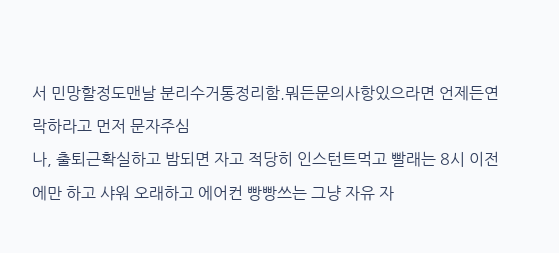서 민망할정도맨날 분리수거통정리함.뭐든문의사항있으라면 언제든연락하라고 먼저 문자주심
나, 출퇴근확실하고 밤되면 자고 적당히 인스턴트먹고 빨래는 8시 이전에만 하고 샤워 오래하고 에어컨 빵빵쓰는 그냥 자유 자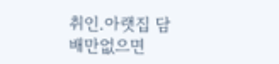취인.아랫집 담배만없으면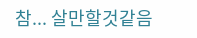참... 살만할것같음